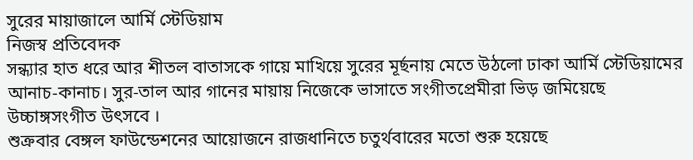সুরের মায়াজালে আর্মি স্টেডিয়াম
নিজস্ব প্রতিবেদক
সন্ধ্যার হাত ধরে আর শীতল বাতাসকে গায়ে মাখিয়ে সুরের মূর্ছনায় মেতে উঠলো ঢাকা আর্মি স্টেডিয়ামের আনাচ-কানাচ। সুর-তাল আর গানের মায়ায় নিজেকে ভাসাতে সংগীতপ্রেমীরা ভিড় জমিয়েছে উচ্চাঙ্গসংগীত উৎসবে ।
শুক্রবার বেঙ্গল ফাউন্ডেশনের আয়োজনে রাজধানিতে চতুর্থবারের মতো শুরু হয়েছে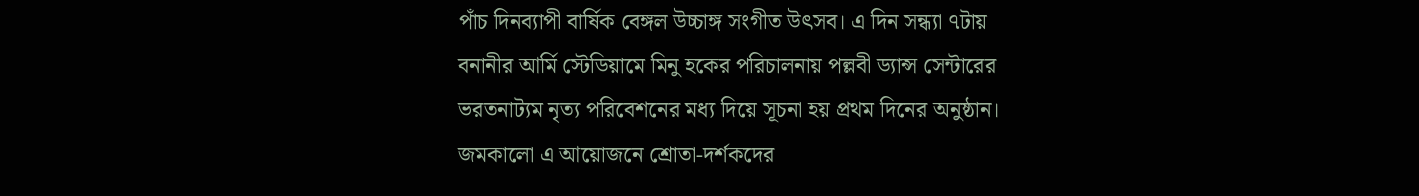পাঁচ দিনব্যাপী বার্ষিক বেঙ্গল উচ্চাঙ্গ সংগীত উৎসব। এ দিন সন্ধ্যা ৭টায় বনানীর আর্মি স্টেডিয়ামে মিনু হকের পরিচালনায় পল্লবী ড্যান্স সেন্টারের ভরতনাট্যম নৃত্য পরিবেশনের মধ্য দিয়ে সূচনা হয় প্রথম দিনের অনুষ্ঠান। জমকালো এ আয়োজনে শ্রোতা-দর্শকদের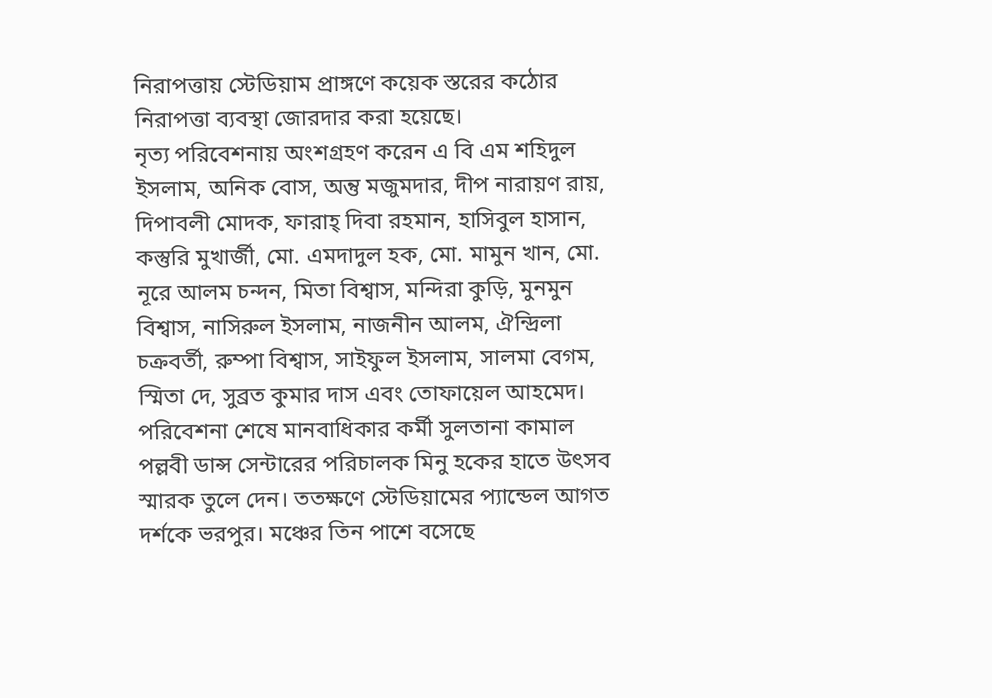নিরাপত্তায় স্টেডিয়াম প্রাঙ্গণে কয়েক স্তরের কঠোর নিরাপত্তা ব্যবস্থা জোরদার করা হয়েছে।
নৃত্য পরিবেশনায় অংশগ্রহণ করেন এ বি এম শহিদুল ইসলাম, অনিক বোস, অন্তু মজুমদার, দীপ নারায়ণ রায়, দিপাবলী মোদক, ফারাহ্ দিবা রহমান, হাসিবুল হাসান, কস্তুরি মুখার্জী, মো. এমদাদুল হক, মো. মামুন খান, মো. নূরে আলম চন্দন, মিতা বিশ্বাস, মন্দিরা কুড়ি, মুনমুন বিশ্বাস, নাসিরুল ইসলাম, নাজনীন আলম, ঐন্দ্রিলা চক্রবর্তী, রুম্পা বিশ্বাস, সাইফুল ইসলাম, সালমা বেগম, স্মিতা দে, সুব্রত কুমার দাস এবং তোফায়েল আহমেদ। পরিবেশনা শেষে মানবাধিকার কর্মী সুলতানা কামাল পল্লবী ডান্স সেন্টারের পরিচালক মিনু হকের হাতে উৎসব স্মারক তুলে দেন। ততক্ষণে স্টেডিয়ামের প্যান্ডেল আগত দর্শকে ভরপুর। মঞ্চের তিন পাশে বসেছে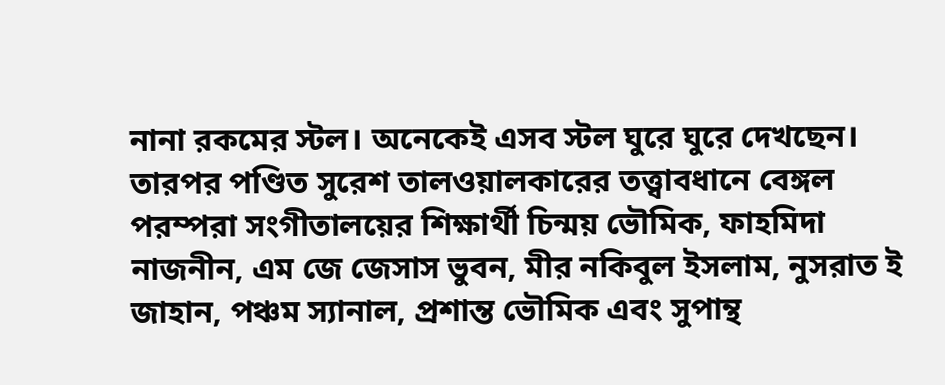নানা রকমের স্টল। অনেকেই এসব স্টল ঘুরে ঘুরে দেখছেন।
তারপর পণ্ডিত সুরেশ তালওয়ালকারের তত্ত্বাবধানে বেঙ্গল পরম্পরা সংগীতালয়ের শিক্ষার্থী চিন্ময় ভৌমিক, ফাহমিদা নাজনীন, এম জে জেসাস ভুবন, মীর নকিবুল ইসলাম, নুসরাত ই জাহান, পঞ্চম স্যানাল, প্রশান্ত ভৌমিক এবং সুপান্থ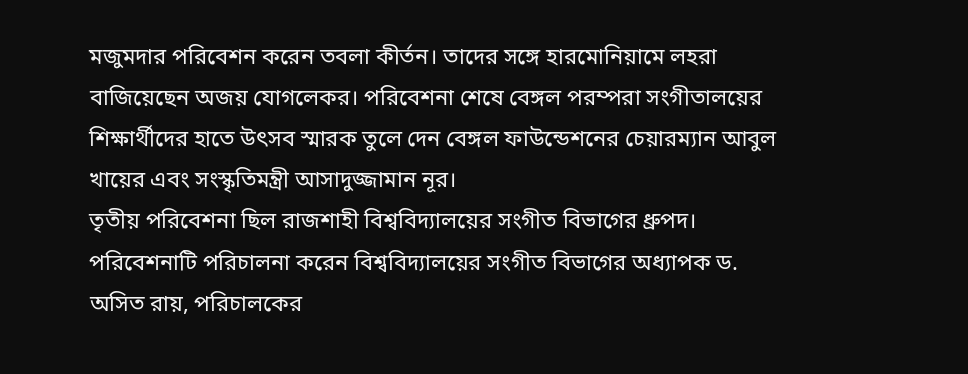মজুমদার পরিবেশন করেন তবলা কীর্তন। তাদের সঙ্গে হারমোনিয়ামে লহরা বাজিয়েছেন অজয় যোগলেকর। পরিবেশনা শেষে বেঙ্গল পরম্পরা সংগীতালয়ের শিক্ষার্থীদের হাতে উৎসব স্মারক তুলে দেন বেঙ্গল ফাউন্ডেশনের চেয়ারম্যান আবুল খায়ের এবং সংস্কৃতিমন্ত্রী আসাদুজ্জামান নূর।
তৃতীয় পরিবেশনা ছিল রাজশাহী বিশ্ববিদ্যালয়ের সংগীত বিভাগের ধ্রুপদ। পরিবেশনাটি পরিচালনা করেন বিশ্ববিদ্যালয়ের সংগীত বিভাগের অধ্যাপক ড. অসিত রায়, পরিচালকের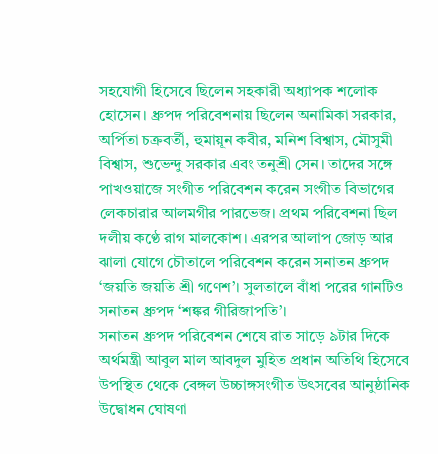সহযোগী হিসেবে ছিলেন সহকারী অধ্যাপক শলোক হোসেন। ধ্রুপদ পরিবেশনায় ছিলেন অনামিকা সরকার, অর্পিতা চক্রবর্তী, হুমায়ূন কবীর, মনিশ বিশ্বাস, মৌসুমী বিশ্বাস, শুভেন্দু সরকার এবং তনুশ্রী সেন। তাদের সঙ্গে পাখওয়াজে সংগীত পরিবেশন করেন সংগীত বিভাগের লেকচারার আলমগীর পারভেজ। প্রথম পরিবেশনা ছিল দলীয় কণ্ঠে রাগ মালকোশ। এরপর আলাপ জোড় আর ঝালা যোগে চৌতালে পরিবেশন করেন সনাতন ধ্রুপদ ‘জয়তি জয়তি শ্রী গণেশ’। সুলতালে বাঁধা পরের গানটিও সনাতন ধ্রুপদ ‘শঙ্কর গীরিজাপতি’।
সনাতন ধ্রুপদ পরিবেশন শেষে রাত সাড়ে ৯টার দিকে অর্থমন্ত্রী আবুল মাল আবদুল মুহিত প্রধান অতিথি হিসেবে উপস্থিত থেকে বেঙ্গল উচ্চাঙ্গসংগীত উৎসবের আনুষ্ঠানিক উদ্বোধন ঘোষণা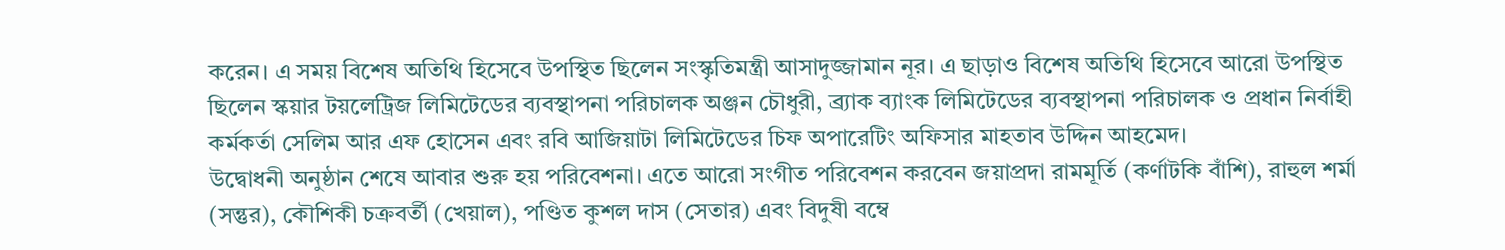করেন। এ সময় বিশেষ অতিথি হিসেবে উপস্থিত ছিলেন সংস্কৃতিমন্ত্রী আসাদুজ্জামান নূর। এ ছাড়াও বিশেষ অতিথি হিসেবে আরো উপস্থিত ছিলেন স্কয়ার টয়লেট্রিজ লিমিটেডের ব্যবস্থাপনা পরিচালক অঞ্জন চৌধুরী, ব্র্যাক ব্যাংক লিমিটেডের ব্যবস্থাপনা পরিচালক ও প্রধান নির্বাহী কর্মকর্তা সেলিম আর এফ হোসেন এবং রবি আজিয়াটা লিমিটেডের চিফ অপারেটিং অফিসার মাহতাব উদ্দিন আহমেদ।
উদ্বোধনী অনুষ্ঠান শেষে আবার শুরু হয় পরিবেশনা। এতে আরো সংগীত পরিবেশন করবেন জয়াপ্রদা রামমূর্তি (কর্ণাটকি বাঁশি), রাহুল শর্মা (সন্তুর), কৌশিকী চক্রবর্তী (খেয়াল), পণ্ডিত কুশল দাস (সেতার) এবং বিদুষী বম্বে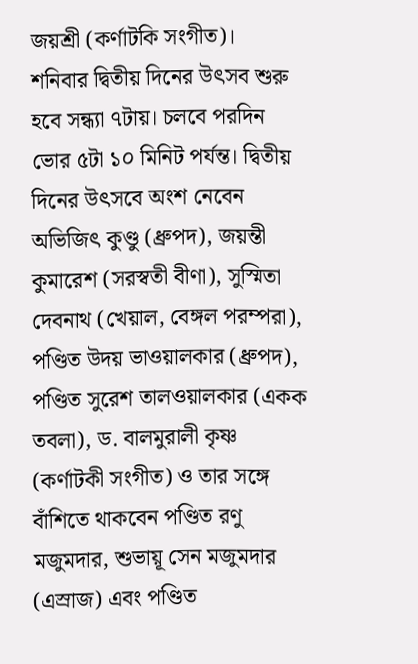জয়শ্রী (কর্ণাটকি সংগীত)।
শনিবার দ্বিতীয় দিনের উৎসব শুরু হবে সন্ধ্যা ৭টায়। চলবে পরদিন ভোর ৫টা ১০ মিনিট পর্যন্ত। দ্বিতীয় দিনের উৎসবে অংশ নেবেন অভিজিৎ কুণ্ডু (ধ্রুপদ), জয়ন্তী কুমারেশ (সরস্বতী বীণা), সুস্মিতা দেবনাথ (খেয়াল, বেঙ্গল পরম্পরা), পণ্ডিত উদয় ভাওয়ালকার (ধ্রুপদ), পণ্ডিত সুরেশ তালওয়ালকার (একক তবলা), ড. বালমুরালী কৃষ্ণ (কর্ণাটকী সংগীত) ও তার সঙ্গে বাঁশিতে থাকবেন পণ্ডিত রণু মজুমদার, শুভায়ূ সেন মজুমদার (এস্রাজ) এবং পণ্ডিত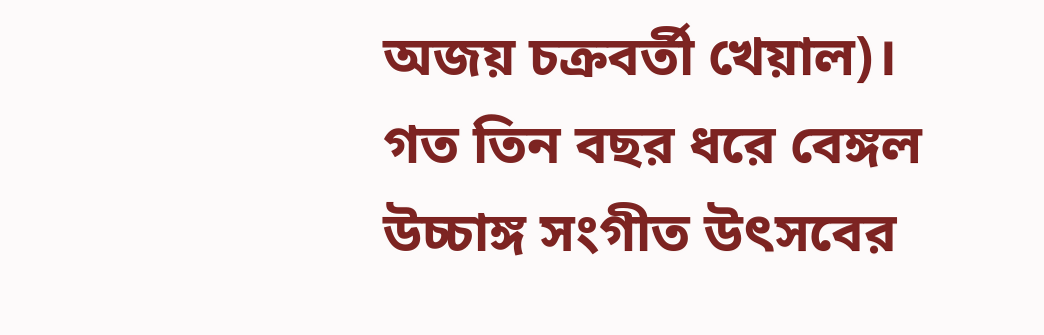অজয় চক্রবর্তী খেয়াল)।
গত তিন বছর ধরে বেঙ্গল উচ্চাঙ্গ সংগীত উৎসবের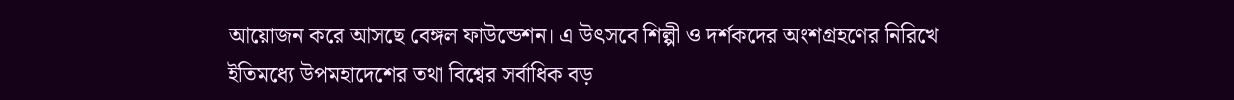আয়োজন করে আসছে বেঙ্গল ফাউন্ডেশন। এ উৎসবে শিল্পী ও দর্শকদের অংশগ্রহণের নিরিখে ইতিমধ্যে উপমহাদেশের তথা বিশ্বের সর্বাধিক বড়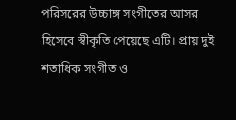পরিসরের উচ্চাঙ্গ সংগীতের আসর হিসেবে স্বীকৃতি পেয়েছে এটি। প্রায় দুই শতাধিক সংগীত ও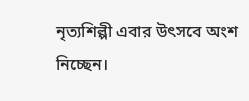নৃত্যশিল্পী এবার উৎসবে অংশ নিচ্ছেন।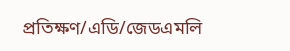প্রতিক্ষণ/এডি/জেডএমলি